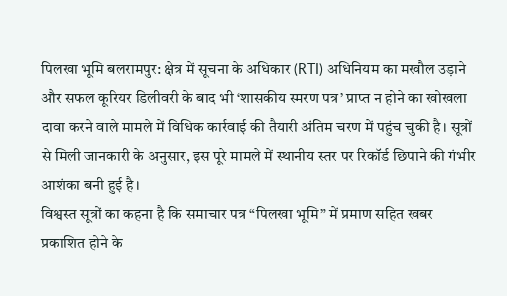पिलखा भूमि बलरामपुर: क्षेत्र में सूचना के अधिकार (RTI) अधिनियम का मखौल उड़ाने और सफल कूरियर डिलीवरी के बाद भी ‘शासकीय स्मरण पत्र’ प्राप्त न होने का खोखला दावा करने वाले मामले में विधिक कार्रवाई की तैयारी अंतिम चरण में पहुंच चुकी है। सूत्रों से मिली जानकारी के अनुसार, इस पूरे मामले में स्थानीय स्तर पर रिकॉर्ड छिपाने की गंभीर आशंका बनी हुई है।
विश्वस्त सूत्रों का कहना है कि समाचार पत्र “पिलखा भूमि” में प्रमाण सहित खबर प्रकाशित होने के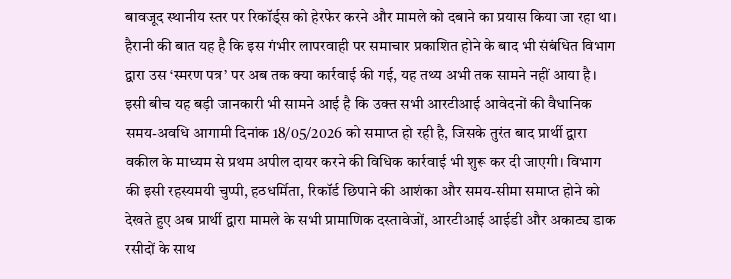बावजूद स्थानीय स्तर पर रिकॉर्ड्स को हेरफेर करने और मामले को दबाने का प्रयास किया जा रहा था। हैरानी की बात यह है कि इस गंभीर लापरवाही पर समाचार प्रकाशित होने के बाद भी संबंधित विभाग द्वारा उस ‘स्मरण पत्र’ पर अब तक क्या कार्रवाई की गई, यह तथ्य अभी तक सामने नहीं आया है। इसी बीच यह बड़ी जानकारी भी सामने आई है कि उक्त सभी आरटीआई आवेदनों की वैधानिक समय-अवधि आगामी दिनांक 18/05/2026 को समाप्त हो रही है, जिसके तुरंत बाद प्रार्थी द्वारा वकील के माध्यम से प्रथम अपील दायर करने की विधिक कार्रवाई भी शुरू कर दी जाएगी। विभाग की इसी रहस्यमयी चुप्पी, हठधर्मिता, रिकॉर्ड छिपाने की आशंका और समय-सीमा समाप्त होने को देखते हुए अब प्रार्थी द्वारा मामले के सभी प्रामाणिक दस्तावेजों, आरटीआई आईडी और अकाट्य डाक रसीदों के साथ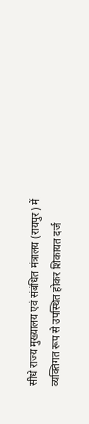सीधे राज्य मुख्यालय एवं संबंधित मंत्रालय (रायपुर) में व्यक्तिगत रूप से उपस्थित होकर शिकायत दर्ज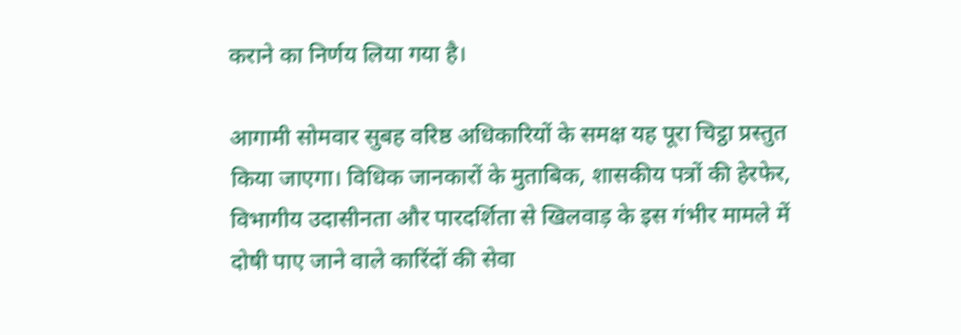कराने का निर्णय लिया गया है।

आगामी सोमवार सुबह वरिष्ठ अधिकारियों के समक्ष यह पूरा चिट्ठा प्रस्तुत किया जाएगा। विधिक जानकारों के मुताबिक, शासकीय पत्रों की हेरफेर, विभागीय उदासीनता और पारदर्शिता से खिलवाड़ के इस गंभीर मामले में दोषी पाए जाने वाले कारिंदों की सेवा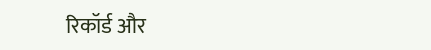रिकॉर्ड और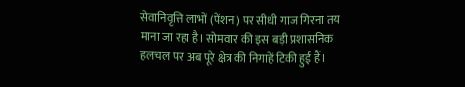सेवानिवृत्ति लाभों (पेंशन) पर सीधी गाज गिरना तय माना जा रहा है। सोमवार की इस बड़ी प्रशासनिक हलचल पर अब पूरे क्षेत्र की निगाहें टिकी हुई हैं।